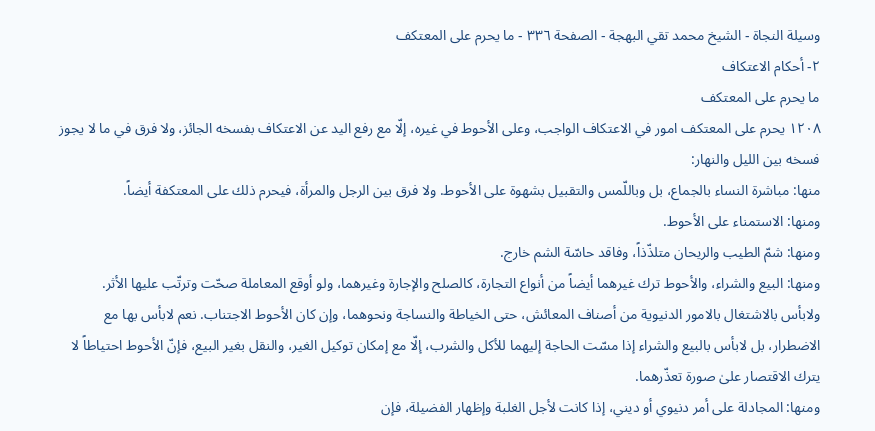وسيلة النجاة - الشيخ محمد تقي البهجة - الصفحة ٣٣٦ - ما يحرم على المعتكف
٢- أحكام الاعتكاف
ما يحرم على المعتكف
١٢٠٨ يحرم على المعتكف امور في الاعتكاف الواجب، وعلى الأحوط في غيره، إلّا مع رفع اليد عن الاعتكاف بفسخه الجائز، ولا فرق في ما لا يجوز فسخه بين الليل والنهار:
منها: مباشرة النساء بالجماع، بل وباللّمس والتقبيل بشهوة على الأحوط. ولا فرق بين الرجل والمرأة، فيحرم ذلك على المعتكفة أيضاً.
ومنها: الاستمناء على الأحوط.
ومنها: شمّ الطيب والريحان متلذّذاً، وفاقد حاسّة الشم خارج.
ومنها: البيع والشراء، والأحوط ترك غيرهما أيضاً من أنواع التجارة، كالصلح والإجارة وغيرهما، ولو أوقع المعاملة صحّت وترتّب عليها الأثر.
ولابأس بالاشتغال بالامور الدنيوية من أصناف المعائش، حتى الخياطة والنساجة ونحوهما، وإن كان الأحوط الاجتناب. نعم لابأس بها مع الاضطرار، بل لابأس بالبيع والشراء إذا مسّت الحاجة إليهما للأكل والشرب، إلّا مع إمكان توكيل الغير، والنقل بغير البيع، فإنّ الأحوط احتياطاً لا يترك الاقتصار علىٰ صورة تعذّرهما.
ومنها: المجادلة على أمر دنيوي أو ديني، إذا كانت لأجل الغلبة وإظهار الفضيلة، فإن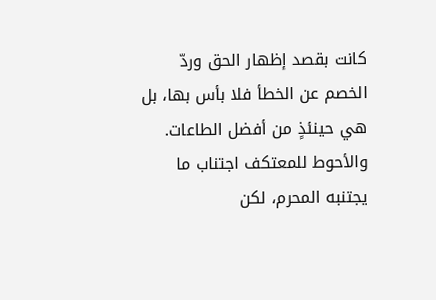كانت بقصد إظهار الحق وردّ الخصم عن الخطأ فلا بأس بها، بل هي حينئذٍ من أفضل الطاعات. والأحوط للمعتكف اجتناب ما يجتنبه المحرم، لكن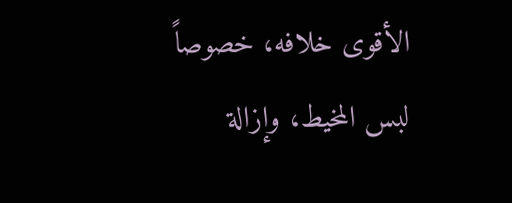الأقوى خلافه، خصوصاً لبس المخيط، وإزالة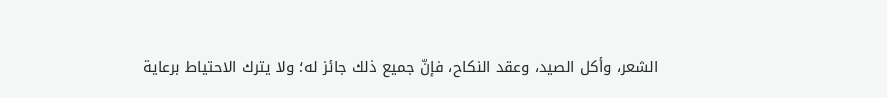الشعر، وأكل الصيد، وعقد النكاح، فإنّ جميع ذلك جائز له؛ ولا يترك الاحتياط برعاية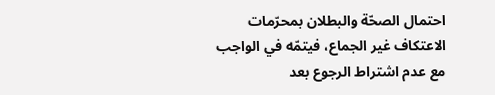احتمال الصحّة والبطلان بمحرّمات الاعتكاف غير الجماع، فيتمّه في الواجب مع عدم اشتراط الرجوع بعد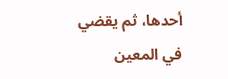أحدها، ثم يقضي في المعين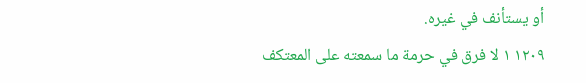أو يستأنف في غيره.
١٢٠٩ ١ لا فرق في حرمة ما سمعته على المعتكف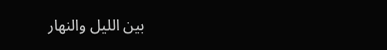بين الليل والنهار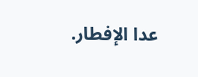عدا الإفطار.